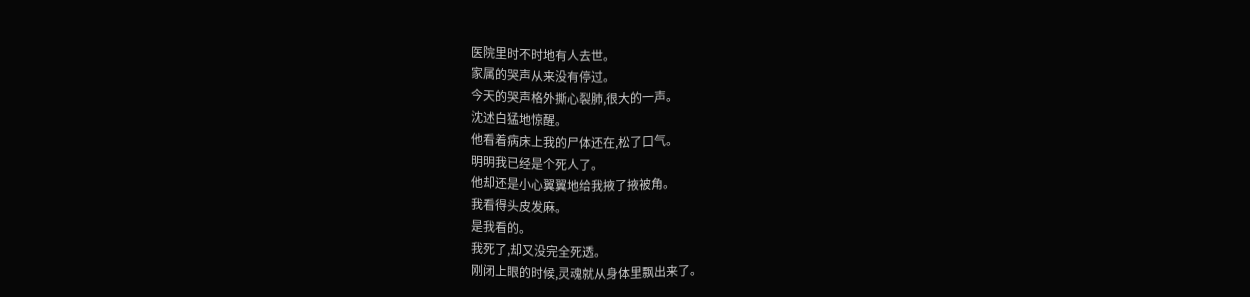医院里时不时地有人去世。
家属的哭声从来没有停过。
今天的哭声格外撕心裂肺,很大的一声。
沈述白猛地惊醒。
他看着病床上我的尸体还在,松了口气。
明明我已经是个死人了。
他却还是小心翼翼地给我掖了掖被角。
我看得头皮发麻。
是我看的。
我死了,却又没完全死透。
刚闭上眼的时候,灵魂就从身体里飘出来了。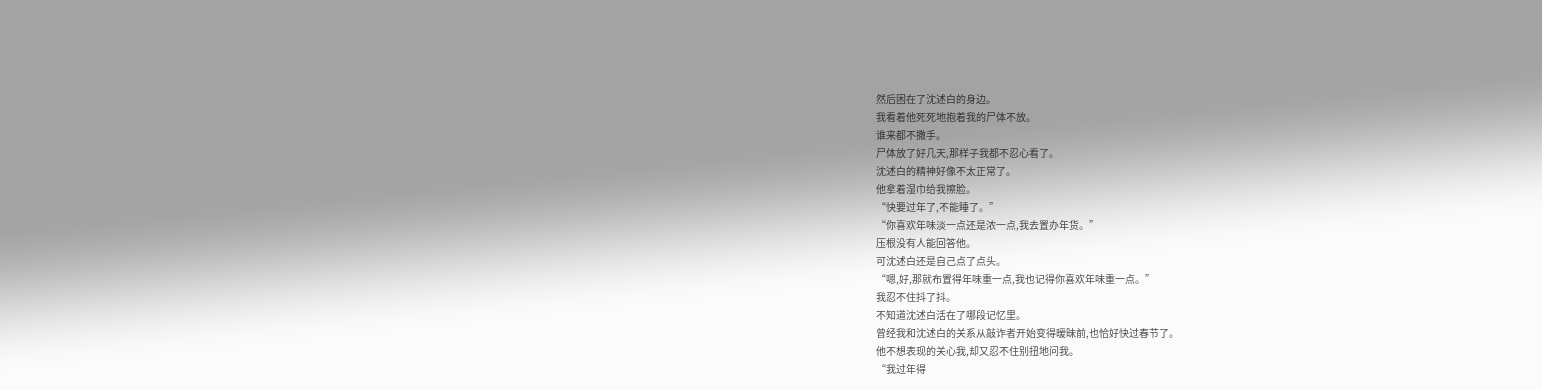然后困在了沈述白的身边。
我看着他死死地抱着我的尸体不放。
谁来都不撒手。
尸体放了好几天,那样子我都不忍心看了。
沈述白的精神好像不太正常了。
他拿着湿巾给我擦脸。
“快要过年了,不能睡了。”
“你喜欢年味淡一点还是浓一点,我去置办年货。”
压根没有人能回答他。
可沈述白还是自己点了点头。
“嗯,好,那就布置得年味重一点,我也记得你喜欢年味重一点。”
我忍不住抖了抖。
不知道沈述白活在了哪段记忆里。
曾经我和沈述白的关系从敲诈者开始变得暧昧前,也恰好快过春节了。
他不想表现的关心我,却又忍不住别扭地问我。
“我过年得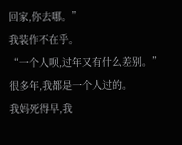回家,你去哪。”
我装作不在乎。
“一个人呗,过年又有什么差别。”
很多年,我都是一个人过的。
我妈死得早,我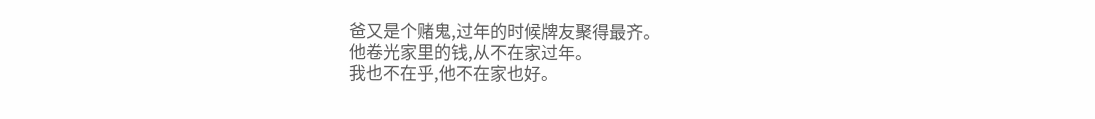爸又是个赌鬼,过年的时候牌友聚得最齐。
他卷光家里的钱,从不在家过年。
我也不在乎,他不在家也好。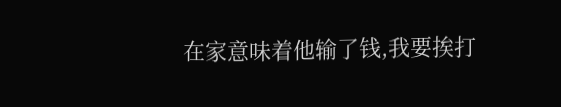在家意味着他输了钱,我要挨打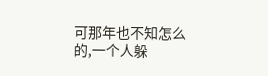可那年也不知怎么的,一个人躲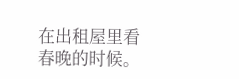在出租屋里看春晚的时候。